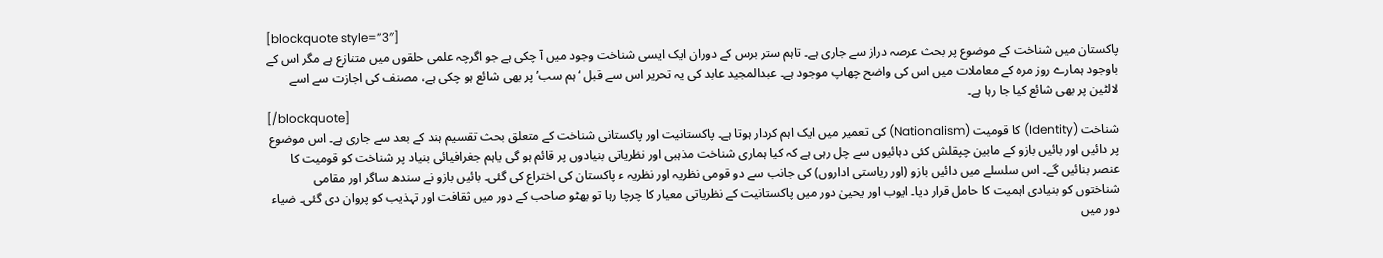[blockquote style=”3″]
پاکستان میں شناخت کے موضوع پر بحث عرصہ دراز سے جاری ہے۔ تاہم ستر برس کے دوران ایک ایسی شناخت وجود میں آ چکی ہے جو اگرچہ علمی حلقوں میں متنازع ہے مگر اس کے باوجود ہمارے روز مرہ کے معاملات میں اس کی واضح چھاپ موجود ہے۔ عبدالمجید عابد کی یہ تحریر اس سے قبل ‘ہم سب’ پر بھی شائع ہو چکی ہے، مصنف کی اجازت سے اسے لالٹین پر بھی شائع کیا جا رہا ہے۔
[/blockquote]
شناخت (Identity) کا قومیت (Nationalism) کی تعمیر میں ایک اہم کردار ہوتا ہے۔ پاکستانیت اور پاکستانی شناخت کے متعلق بحث تقسیم ہند کے بعد سے جاری ہے۔ اس موضوع پر دائیں اور بائیں بازو کے مابین چپقلش کئی دہائیوں سے چل رہی ہے کہ کیا ہماری شناخت مذہبی اور نظریاتی بنیادوں پر قائم ہو گی یاہم جغرافیائی بنیاد پر شناخت کو قومیت کا عنصر بنائیں گے۔ اس سلسلے میں دائیں بازو (اور ریاستی اداروں) کی جانب سے دو قومی نظریہ اور نظریہ ء پاکستان کی اختراع کی گئی۔ بائیں بازو نے سندھ ساگر اور مقامی شناختوں کو بنیادی اہمیت کا حامل قرار دیا۔ ایوب اور یحییٰ دور میں پاکستانیت کے نظریاتی معیار کا چرچا رہا تو بھٹو صاحب کے دور میں ثقافت اور تہذیب کو پروان دی گئی۔ ضیاء دور میں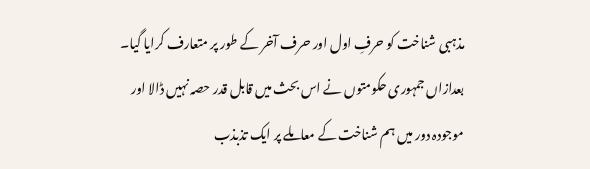مذہبی شناخت کو حرفِ اول اور حرف آخر کے طور پر متعارف کرایا گیا۔ بعدازاں جمہوری حکومتوں نے اس بحث میں قابل قدر حصہ نہیں ڈالا اور موجودہ دور میں ہم شناخت کے معاملے پر ایک تذبذب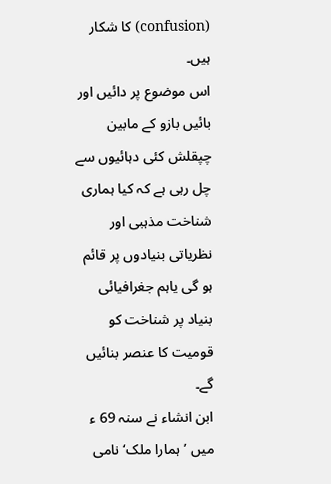(confusion) کا شکار ہیں۔
اس موضوع پر دائیں اور بائیں بازو کے مابین چپقلش کئی دہائیوں سے چل رہی ہے کہ کیا ہماری شناخت مذہبی اور نظریاتی بنیادوں پر قائم ہو گی یاہم جغرافیائی بنیاد پر شناخت کو قومیت کا عنصر بنائیں گے۔
ابن انشاء نے سنہ 69 ء میں ’ہمارا ملک‘ نامی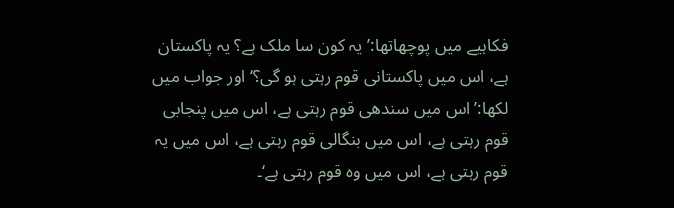فکاہیے میں پوچھاتھا:’یہ کون سا ملک ہے؟ یہ پاکستان ہے، اس میں پاکستانی قوم رہتی ہو گی؟‘ اور جواب میں لکھا:’اس میں سندھی قوم رہتی ہے، اس میں پنجابی قوم رہتی ہے، اس میں بنگالی قوم رہتی ہے، اس میں یہ قوم رہتی ہے، اس میں وہ قوم رہتی ہے‘۔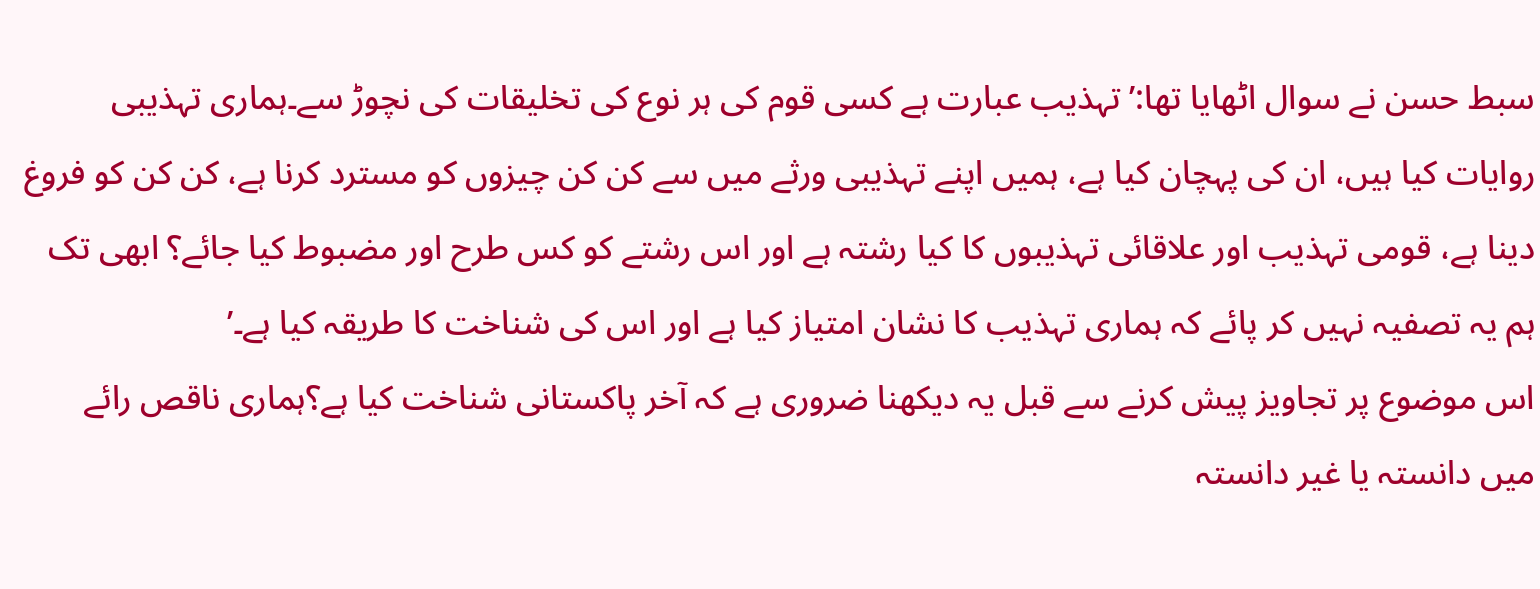سبط حسن نے سوال اٹھایا تھا:’تہذیب عبارت ہے کسی قوم کی ہر نوع کی تخلیقات کی نچوڑ سے۔ہماری تہذیبی روایات کیا ہیں، ان کی پہچان کیا ہے، ہمیں اپنے تہذیبی ورثے میں سے کن کن چیزوں کو مسترد کرنا ہے، کن کن کو فروغ دینا ہے، قومی تہذیب اور علاقائی تہذیبوں کا کیا رشتہ ہے اور اس رشتے کو کس طرح اور مضبوط کیا جائے؟ ابھی تک ہم یہ تصفیہ نہیں کر پائے کہ ہماری تہذیب کا نشان امتیاز کیا ہے اور اس کی شناخت کا طریقہ کیا ہے۔’
اس موضوع پر تجاویز پیش کرنے سے قبل یہ دیکھنا ضروری ہے کہ آخر پاکستانی شناخت کیا ہے؟ہماری ناقص رائے میں دانستہ یا غیر دانستہ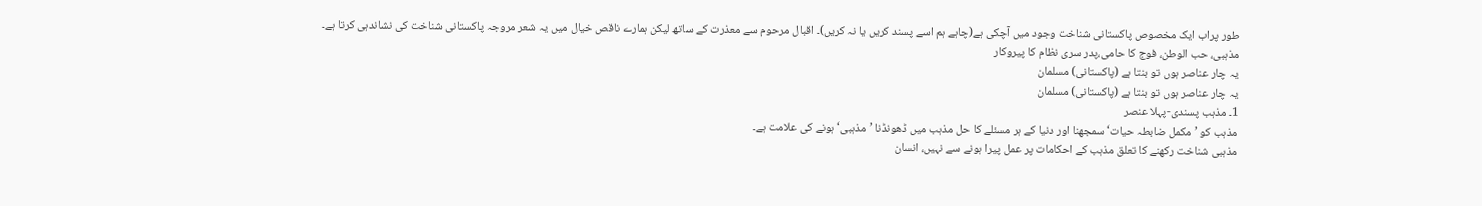طور پراب ایک مخصوص پاکستانی شناخت وجود میں آچکی ہے(چاہے ہم اسے پسند کریں یا نہ کریں)۔ اقبال مرحوم سے معذرت کے ساتھ لیکن ہمارے ناقص خیال میں یہ شعر مروجہ پاکستانی شناخت کی نشاندہی کرتا ہے۔
مذہبی، حب الوطن، فوج کا حامی،پدر سری نظام کا پیروکار
یہ چار عناصر ہوں تو بنتا ہے (پاکستانی) مسلمان
یہ چار عناصر ہوں تو بنتا ہے (پاکستانی) مسلمان
1۔ مذہب پسندی-پہلا عنصر
مذہب کو ’مکمل ضابطہ حیات‘ سمجھنا اور دنیا کے ہر مسئلے کا حل مذہب میں ڈھونڈنا ’مذہبی‘ ہونے کی علامت ہے۔
مذہبی شناخت رکھنے کا تعلق مذہب کے احکامات پر عمل پیرا ہونے سے نہیں، انسان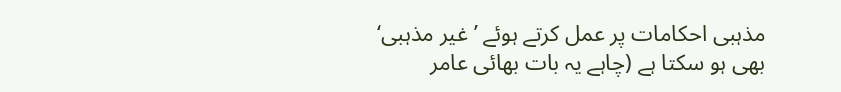مذہبی احکامات پر عمل کرتے ہوئے ’غیر مذہبی‘ بھی ہو سکتا ہے (چاہے یہ بات بھائی عامر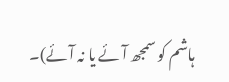ہاشم کو سمجھ آئے یا نہ آئے)۔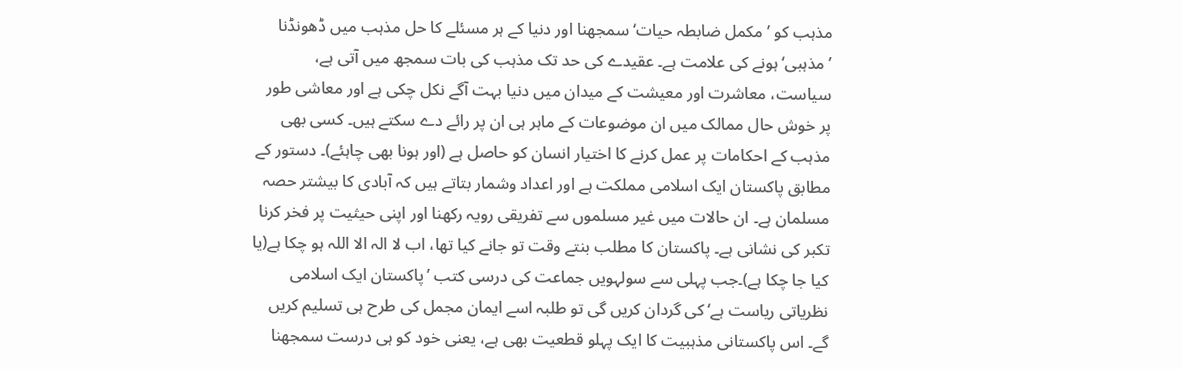مذہب کو ’مکمل ضابطہ حیات‘ سمجھنا اور دنیا کے ہر مسئلے کا حل مذہب میں ڈھونڈنا ’مذہبی‘ ہونے کی علامت ہے۔ عقیدے کی حد تک مذہب کی بات سمجھ میں آتی ہے، سیاست، معاشرت اور معیشت کے میدان میں دنیا بہت آگے نکل چکی ہے اور معاشی طور پر خوش حال ممالک میں ان موضوعات کے ماہر ہی ان پر رائے دے سکتے ہیں۔ کسی بھی مذہب کے احکامات پر عمل کرنے کا اختیار انسان کو حاصل ہے (اور ہونا بھی چاہئے)۔ دستور کے مطابق پاکستان ایک اسلامی مملکت ہے اور اعداد وشمار بتاتے ہیں کہ آبادی کا بیشتر حصہ مسلمان ہے۔ ان حالات میں غیر مسلموں سے تفریقی رویہ رکھنا اور اپنی حیثیت پر فخر کرنا تکبر کی نشانی ہے۔ پاکستان کا مطلب بنتے وقت تو جانے کیا تھا، اب لا الہ الا اللہ ہو چکا ہے(یا کیا جا چکا ہے)۔جب پہلی سے سولہویں جماعت کی درسی کتب ’پاکستان ایک اسلامی نظریاتی ریاست ہے‘ کی گردان کریں گی تو طلبہ اسے ایمان مجمل کی طرح ہی تسلیم کریں گے۔ اس پاکستانی مذہبیت کا ایک پہلو قطعیت بھی ہے، یعنی خود کو ہی درست سمجھنا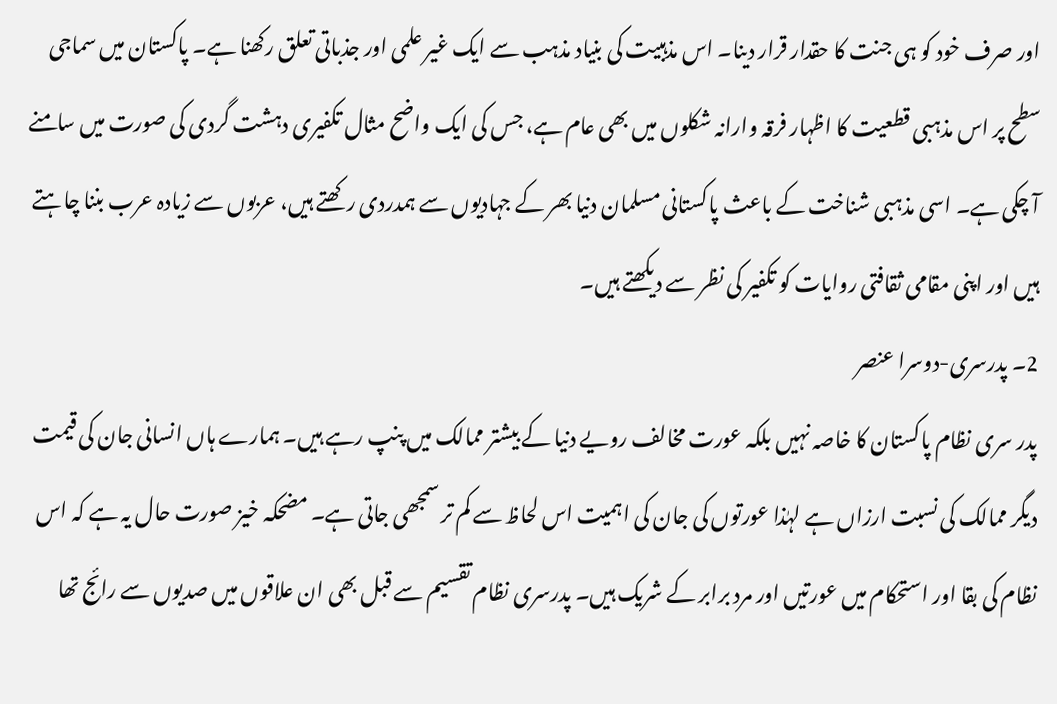اور صرف خود کو ہی جنت کا حقدار قرار دینا۔ اس مذہبیت کی بنیاد مذہب سے ایک غیر علمی اور جذباتی تعلق رکھنا ہے۔ پاکستان میں سماجی سطح پر اس مذہبی قطعیت کا اظہار فرقہ وارانہ شکلوں میں بھی عام ہے، جس کی ایک واضح مثال تکفیری دہشت گردی کی صورت میں سامنے آ چکی ہے۔ اسی مذہبی شناخت کے باعث پاکستانی مسلمان دنیا بھر کے جہادیوں سے ہمدردی رکھتے ہیں، عربوں سے زیادہ عرب بننا چاہتے ہیں اور اپنی مقامی ثقافتی روایات کو تکفیر کی نظر سے دیکھتے ہیں۔
2۔ پدرسری-دوسرا عنصر
پدر سری نظام پاکستان کا خاصہ نہیں بلکہ عورت مخالف رویے دنیا کے بیشتر ممالک میں پنپ رہے ہیں۔ ہمارے ہاں انسانی جان کی قیمت دیگر ممالک کی نسبت ارزاں ہے لہٰذا عورتوں کی جان کی اہمیت اس لحاظ سے کم تر سمجھی جاتی ہے۔ مضحکہ خیز صورت حال یہ ہے کہ اس نظام کی بقا اور استحکام میں عورتیں اور مرد برابر کے شریک ہیں۔ پدرسری نظام تقسیم سے قبل بھی ان علاقوں میں صدیوں سے رائج تھا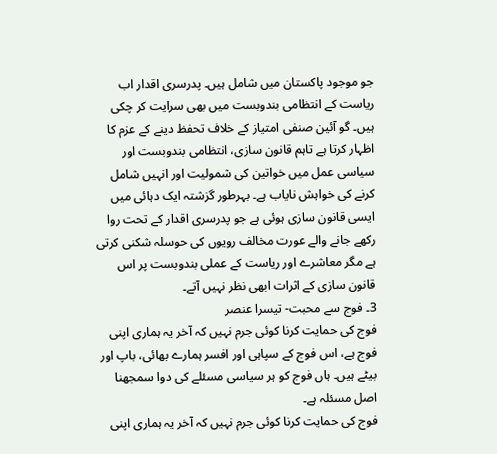جو موجود پاکستان میں شامل ہیں۔ پدرسری اقدار اب ریاست کے انتظامی بندوبست میں بھی سرایت کر چکی ہیں۔ گو آئین صنفی امتیاز کے خلاف تحفظ دینے کے عزم کا اظہار کرتا ہے تاہم قانون سازی، انتظامی بندوبست اور سیاسی عمل میں خواتین کی شمولیت اور انہیں شامل کرنے کی خواہش نایاب ہے۔ بہرطور گزشتہ ایک دہائی میں ایسی قانون سازی ہوئی ہے جو پدرسری اقدار کے تحت روا رکھے جانے والے عورت مخالف رویوں کی حوسلہ شکنی کرتی ہے مگر معاشرے اور ریاست کے عملی بندوبست پر اس قانون سازی کے اثرات ابھی نظر نہیں آتے۔
3۔ فوج سے محبت- تیسرا عنصر
فوج کی حمایت کرنا کوئی جرم نہیں کہ آخر یہ ہماری اپنی فوج ہے، اس فوج کے سپاہی اور افسر ہمارے بھائی، باپ اور بیٹے ہیں۔ ہاں فوج کو ہر سیاسی مسئلے کی دوا سمجھنا اصل مسئلہ ہے۔
فوج کی حمایت کرنا کوئی جرم نہیں کہ آخر یہ ہماری اپنی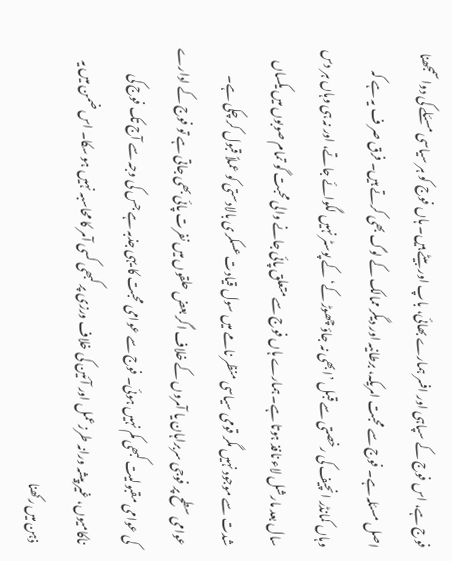فوج ہے، اس فوج کے سپاہی اور افسر ہمارے بھائی، باپ اور بیٹے ہیں۔ ہاں فوج کو ہر سیاسی مسئلے کی دوا سمجھنا اصل مسئلہ ہے۔ فوج سے محبت امریکہ، برطانیہ اور دیگر ممالک کے لوگ بھی کرتے ہیں۔ فرق صر ف یہ ہے کہ وہاں کمانڈر انچیف کی رخصتی سے قبل ’ابھی نہ جاؤ چھوڑ کے‘ کے پوسٹر نہیں لگوائے جاتے، اور نہ ہی وہاں ہر دس سال بعد مارشل لاء نافذ ہوتا ہے۔ ہمارے ہاں فوج سے متعلق پائی جانے والی محبت گو تمام صوبوں میں یکساں شدت سے موجود نہیں مگر قومی سیاسی منظر نامے میں سول قیادت عسکری بالادستی کو عملاً قبول کر چکی ہے۔ عوامی سطح پر فوجی سربراہان یا آمروں کے خلاف اگر بعض حلقوں میں نفرت پائی بھی جاتی ہے تو فوج کے ادارے کی عوامی مقبولیت کبھی کم نہیں ہوئی۔ فوج سے عوامی محبت کا یہی جذبہ ہے جس کی وجہ سے آج تک فوج کی ناکامیوں، غیر پیشہ ورانہ طرزعمل اور آئین کی خلاف ورزی پر کبھی کسی آمر کا محاسبہ نہیں ہو سکا۔ اس ضمن میں یہ ذہن میں رکھنا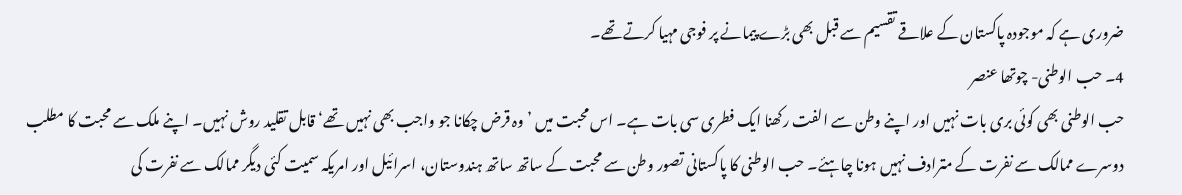ضروری ہے کہ موجودہ پاکستان کے علاقے تقسیم سے قبل بھی بڑے پیمانے پر فوجی مہیا کرتے تھے۔
4۔ حب الوطنی- چوتھا عنصر
حب الوطنی بھی کوئی بری بات نہیں اور اپنے وطن سے الفت رکھنا ایک فطری سی بات ہے۔ اس محبت میں ’وہ قرض چکانا جو واجب بھی نہیں تھے‘ قابل تقلید روش نہیں۔ اپنے ملک سے محبت کا مطلب دوسرے ممالک سے نفرت کے مترادف نہیں ہونا چاہئے۔ حب الوطنی کا پاکستانی تصور وطن سے محبت کے ساتھ ساتھ ہندوستان، اسرائیل اور امریکہ سمیت کئی دیگر ممالک سے نفرت کی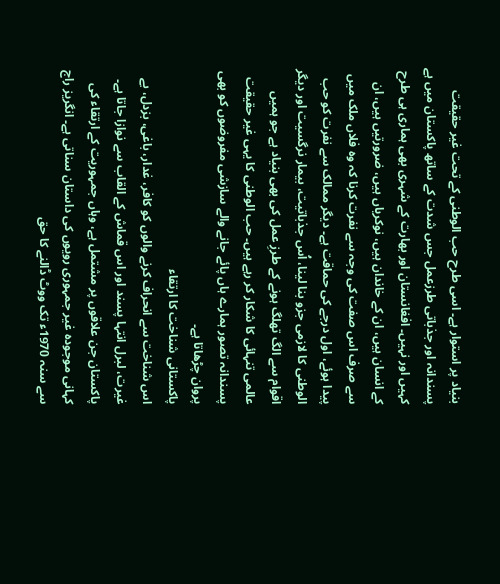بنیاد پر استوار ہے۔ اسی طرح حب الوطنی کے تحت غیر حقیقت پسندانہ اور جذباتی طرزعمل جس شدت کے ساتھ پاکستان میں ہے کہیں اور نہیں۔ افغانستان اور بھارت کے شہری بھی ہماری ہی طرح کے انسان ہیں، ان کے خاندان ہیں، نوکریاں ہیں، ضرورتیں ہیں، ان سے صرف اس صفت کی وجہ سے نفرت کرنا کہ وہ فلاں ملک میں پیدا ہوئے، اول درجے کی حماقت ہے۔ دیگر ممالک سے نفرت کو حب الوطنی کا لازمی جزو بنا لینا، اُس جذباتیت، بیمار نرگسیت اور دیگر اقوام سے الگ تھلگ ہونے کے طرزِ عمل کی بھی بنیاد ہے جو ہمیں عالمی تنہائی کا شکار کر رہے ہیں۔ حب الوطنی کا یہی غیر حقیقت پسندانہ تصور ہمارے ہاں پائے جانے والے سازشی مفروضوں کو بھی پروان چڑھاتا ہے۔
پاکستانی شناخت کا ارتقاء
اس شناخت سے انحراف کرنے والوں کو کافر، غدار، باغی، بزدل، بے غیرت، لبرل انتہا پسند اور اس قماش کے القاب سے نوازا جاتا ہے۔
پاکستان جن علاقوں پر مشتمل ہے، وہاں جمہوریت کے ارتقاء کی کہانی موجودہ غیر جمہوری رویوں کی داستان سناتی ہے۔ انگریز راج سے سنہ 1970ء تک ووٹ ڈالنے کا حق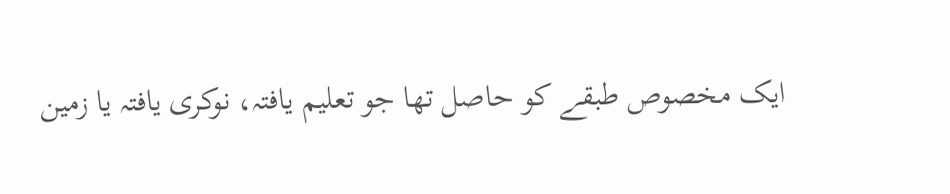ایک مخصوص طبقے کو حاصل تھا جو تعلیم یافتہ، نوکری یافتہ یا زمین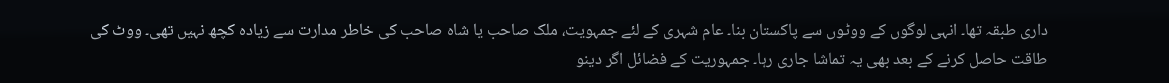داری طبقہ تھا۔ انہی لوگوں کے ووٹوں سے پاکستان بنا۔ عام شہری کے لئے جمہویت، ملک صاحب یا شاہ صاحب کی خاطر مدارت سے زیادہ کچھ نہیں تھی۔ ووٹ کی طاقت حاصل کرنے کے بعد بھی یہ تماشا جاری رہا۔ جمہوریت کے فضائل اگر دینو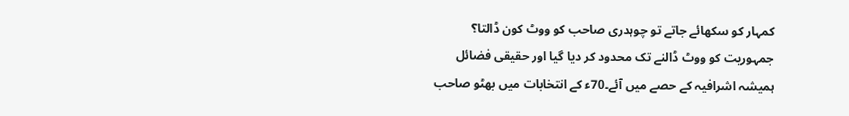کمہار کو سکھائے جاتے تو چوہدری صاحب کو ووٹ کون ڈالتا؟ جمہوریت کو ووٹ ڈالنے تک محدود کر دیا گیا اور حقیقی فضائل ہمیشہ اشرافیہ کے حصے میں آئے۔70ء کے انتخابات میں بھٹو صاحب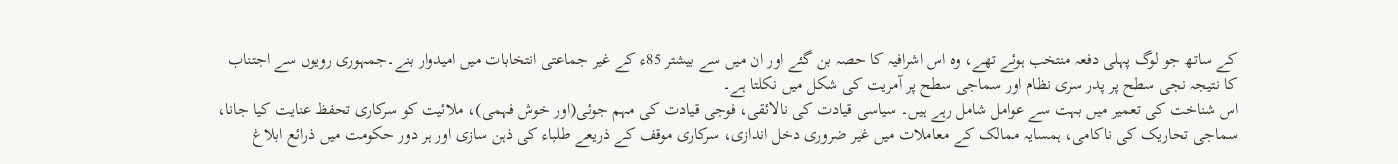کے ساتھ جو لوگ پہلی دفعہ منتخب ہوئے تھے، وہ اس اشرافیہ کا حصہ بن گئے اور ان میں سے بیشتر 85ء کے غیر جماعتی انتخابات میں امیدوار بنے۔جمہوری رویوں سے اجتناب کا نتیجہ نجی سطح پر پدر سری نظام اور سماجی سطح پر آمریت کی شکل میں نکلتا ہے۔
اس شناخت کی تعمیر میں بہت سے عوامل شامل رہے ہیں۔ سیاسی قیادت کی نالائقی، فوجی قیادت کی مہم جوئی(اور خوش فہمی)، ملائیت کو سرکاری تحفظ عنایت کیا جانا، سماجی تحاریک کی ناکامی، ہمسایہ ممالک کے معاملات میں غیر ضروری دخل اندازی، سرکاری موقف کے ذریعے طلباء کی ذہن سازی اور ہر دور حکومت میں ذرائع ابلاغ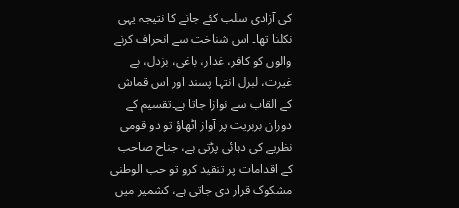کی آزادی سلب کئے جانے کا نتیجہ یہی نکلنا تھا۔ اس شناخت سے انحراف کرنے والوں کو کافر، غدار، باغی، بزدل، بے غیرت، لبرل انتہا پسند اور اس قماش کے القاب سے نوازا جاتا ہے۔تقسیم کے دوران بربریت پر آواز اٹھاؤ تو دو قومی نظریے کی دہائی پڑتی ہے، جناح صاحب کے اقدامات پر تنقید کرو تو حب الوطنی مشکوک قرار دی جاتی ہے، کشمیر میں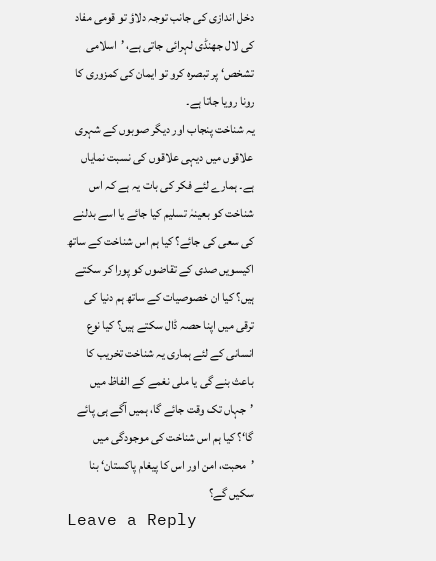دخل اندازی کی جانب توجہ دلاؤ تو قومی مفاد کی لال جھنڈی لہرائی جاتی ہے، ’اسلامی تشخص‘ پر تبصرہ کرو تو ایمان کی کمزوری کا رونا رویا جاتا ہے۔
یہ شناخت پنجاب اور دیگر صوبوں کے شہری علاقوں میں دیہی علاقوں کی نسبت نمایاں ہے۔ ہمارے لئے فکر کی بات یہ ہے کہ اس شناخت کو بعینہٰ تسلیم کیا جائے یا اسے بدلنے کی سعی کی جائے؟ کیا ہم اس شناخت کے ساتھ اکیسویں صدی کے تقاضوں کو پورا کر سکتے ہیں؟ کیا ان خصوصیات کے ساتھ ہم دنیا کی ترقی میں اپنا حصہ ڈال سکتے ہیں؟ کیا نوع انسانی کے لئے ہماری یہ شناخت تخریب کا باعث بنے گی یا ملی نغمے کے الفاظ میں ’جہاں تک وقت جائے گا، ہمیں آگے ہی پائے گا‘؟ کیا ہم اس شناخت کی موجودگی میں ’محبت، امن اور اس کا پیغام پاکستان‘ بنا سکیں گے؟
Leave a Reply